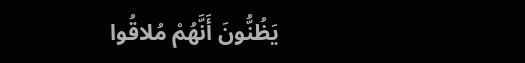يَظُنُّونَ أَنَّهُمْ مُلاقُوا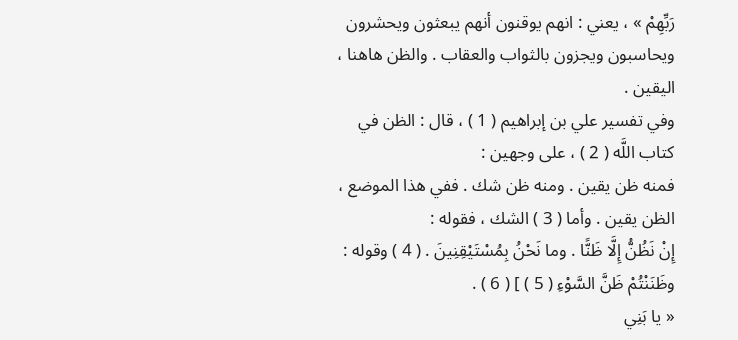رَبِّهِمْ » ، يعني : انهم يوقنون أنهم يبعثون ويحشرون ويحاسبون ويجزون بالثواب والعقاب . والظن هاهنا ، اليقين .
وفي تفسير علي بن إبراهيم ( 1 ) ، قال : الظن في كتاب اللَّه ( 2 ) ، على وجهين :
فمنه ظن يقين . ومنه ظن شك . ففي هذا الموضع ، الظن يقين . وأما ( 3 ) الشك ، فقوله :
إِنْ نَظُنُّ إِلَّا ظَنًّا . وما نَحْنُ بِمُسْتَيْقِنِينَ . ( 4 ) وقوله : وظَنَنْتُمْ ظَنَّ السَّوْءِ ( 5 ) ] ( 6 ) .
« يا بَنِي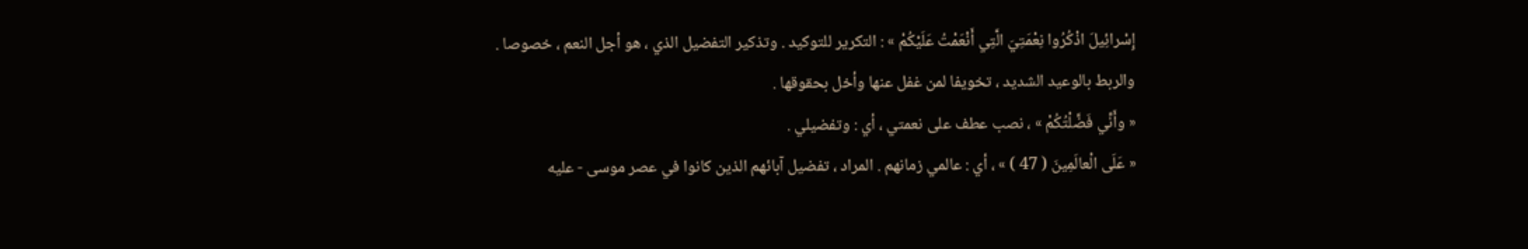إِسْرائِيلَ اذْكُرُوا نِعْمَتِيَ الَّتِي أَنْعَمْتُ عَلَيْكُمْ » : التكرير للتوكيد . وتذكير التفضيل الذي ، هو أجل النعم ، خصوصا . والربط بالوعيد الشديد ، تخويفا لمن غفل عنها وأخل بحقوقها .
« وأَنِّي فَضَّلْتُكُمْ » ، نصب عطف على نعمتي ، أي : وتفضيلي .
« عَلَى الْعالَمِينَ ( 47 ) » ، أي : عالمي زمانهم . المراد ، تفضيل آبائهم الذين كانوا في عصر موسى - عليه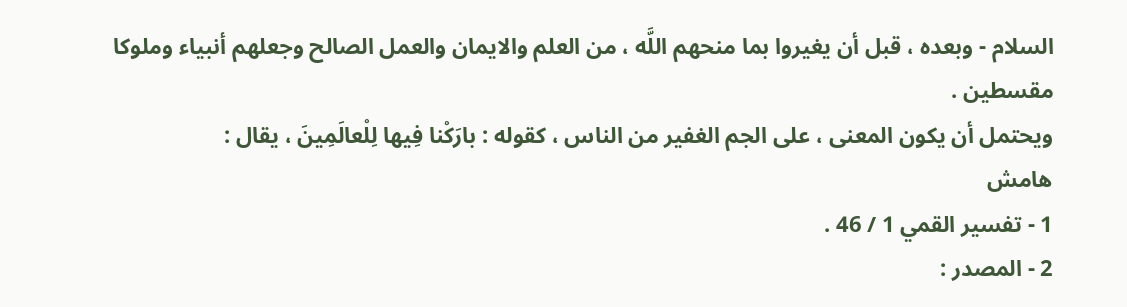السلام - وبعده ، قبل أن يغيروا بما منحهم اللَّه ، من العلم والايمان والعمل الصالح وجعلهم أنبياء وملوكا مقسطين .
ويحتمل أن يكون المعنى ، على الجم الغفير من الناس ، كقوله : بارَكْنا فِيها لِلْعالَمِينَ ، يقال :
هامش
1 - تفسير القمي 1 / 46 .
2 - المصدر :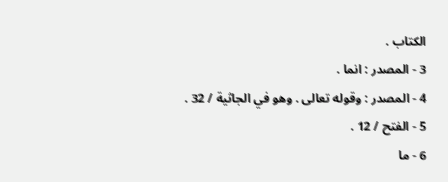الكتاب .
3 - المصدر : انما .
4 - المصدر : وقوله تعالى . وهو في الجاثية / 32 .
5 - الفتح / 12 .
6 - ما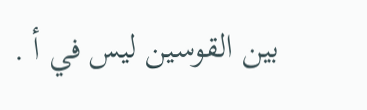بين القوسين ليس في أ .